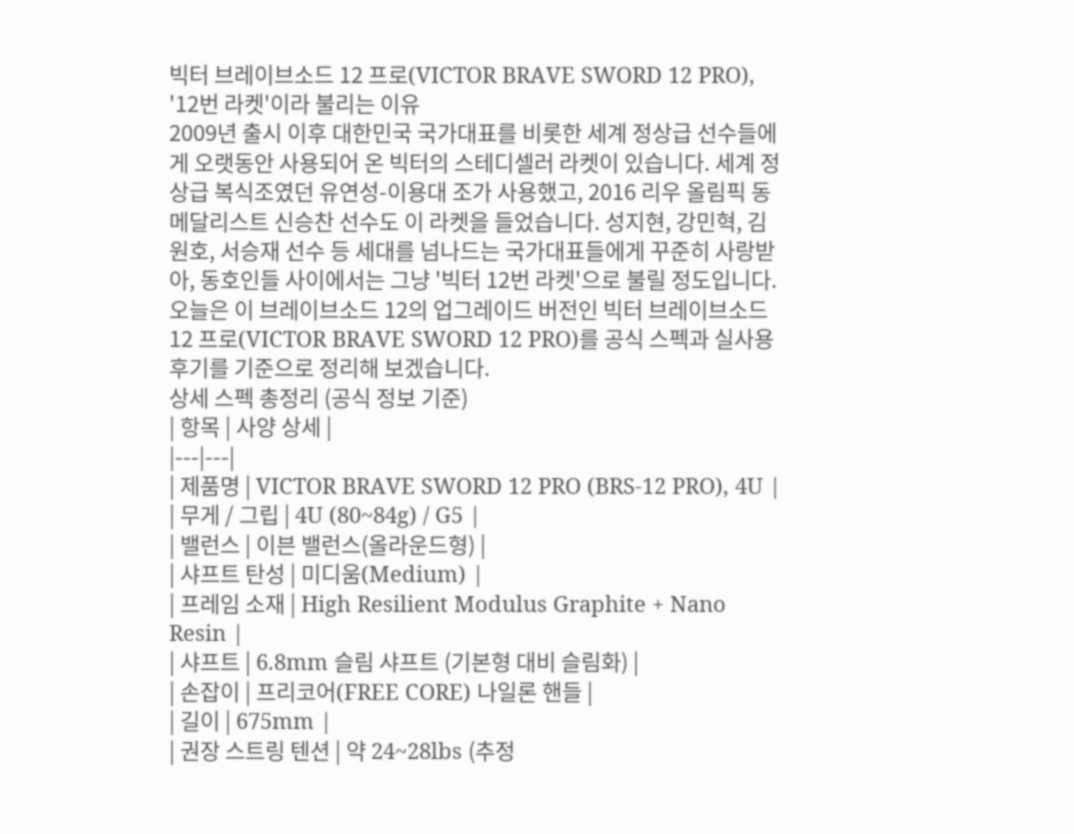빅터 브레이브소드 12 프로(VICTOR BRAVE SWORD 12 PRO), '12번 라켓'이라 불리는 이유
2009년 출시 이후 대한민국 국가대표를 비롯한 세계 정상급 선수들에게 오랫동안 사용되어 온 빅터의 스테디셀러 라켓이 있습니다. 세계 정상급 복식조였던 유연성-이용대 조가 사용했고, 2016 리우 올림픽 동메달리스트 신승찬 선수도 이 라켓을 들었습니다. 성지현, 강민혁, 김원호, 서승재 선수 등 세대를 넘나드는 국가대표들에게 꾸준히 사랑받아, 동호인들 사이에서는 그냥 '빅터 12번 라켓'으로 불릴 정도입니다. 오늘은 이 브레이브소드 12의 업그레이드 버전인 빅터 브레이브소드 12 프로(VICTOR BRAVE SWORD 12 PRO)를 공식 스펙과 실사용 후기를 기준으로 정리해 보겠습니다.
상세 스펙 총정리 (공식 정보 기준)
| 항목 | 사양 상세 |
|---|---|
| 제품명 | VICTOR BRAVE SWORD 12 PRO (BRS-12 PRO), 4U |
| 무게 / 그립 | 4U (80~84g) / G5 |
| 밸런스 | 이븐 밸런스(올라운드형) |
| 샤프트 탄성 | 미디움(Medium) |
| 프레임 소재 | High Resilient Modulus Graphite + Nano Resin |
| 샤프트 | 6.8mm 슬림 샤프트 (기본형 대비 슬림화) |
| 손잡이 | 프리코어(FREE CORE) 나일론 핸들 |
| 길이 | 675mm |
| 권장 스트링 텐션 | 약 24~28lbs (추정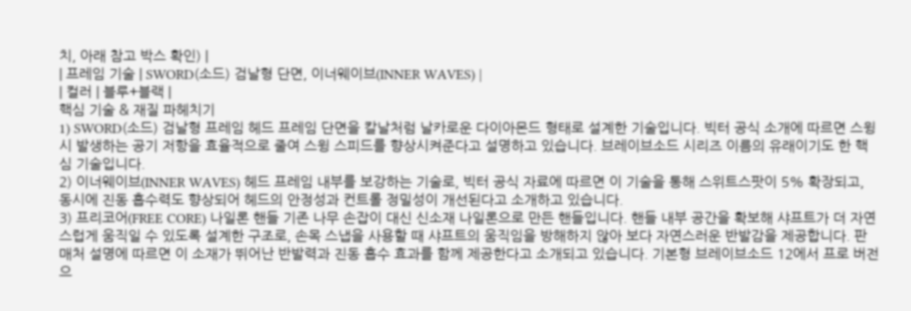치, 아래 참고 박스 확인) |
| 프레임 기술 | SWORD(소드) 검날형 단면, 이너웨이브(INNER WAVES) |
| 컬러 | 블루+블랙 |
핵심 기술 & 재질 파헤치기
1) SWORD(소드) 검날형 프레임 헤드 프레임 단면을 칼날처럼 날카로운 다이아몬드 형태로 설계한 기술입니다. 빅터 공식 소개에 따르면 스윙 시 발생하는 공기 저항을 효율적으로 줄여 스윙 스피드를 향상시켜준다고 설명하고 있습니다. 브레이브소드 시리즈 이름의 유래이기도 한 핵심 기술입니다.
2) 이너웨이브(INNER WAVES) 헤드 프레임 내부를 보강하는 기술로, 빅터 공식 자료에 따르면 이 기술을 통해 스위트스팟이 5% 확장되고, 동시에 진동 흡수력도 향상되어 헤드의 안정성과 컨트롤 정밀성이 개선된다고 소개하고 있습니다.
3) 프리코어(FREE CORE) 나일론 핸들 기존 나무 손잡이 대신 신소재 나일론으로 만든 핸들입니다. 핸들 내부 공간을 확보해 샤프트가 더 자연스럽게 움직일 수 있도록 설계한 구조로, 손목 스냅을 사용할 때 샤프트의 움직임을 방해하지 않아 보다 자연스러운 반발감을 제공합니다. 판매처 설명에 따르면 이 소재가 뛰어난 반발력과 진동 흡수 효과를 함께 제공한다고 소개되고 있습니다. 기본형 브레이브소드 12에서 프로 버전으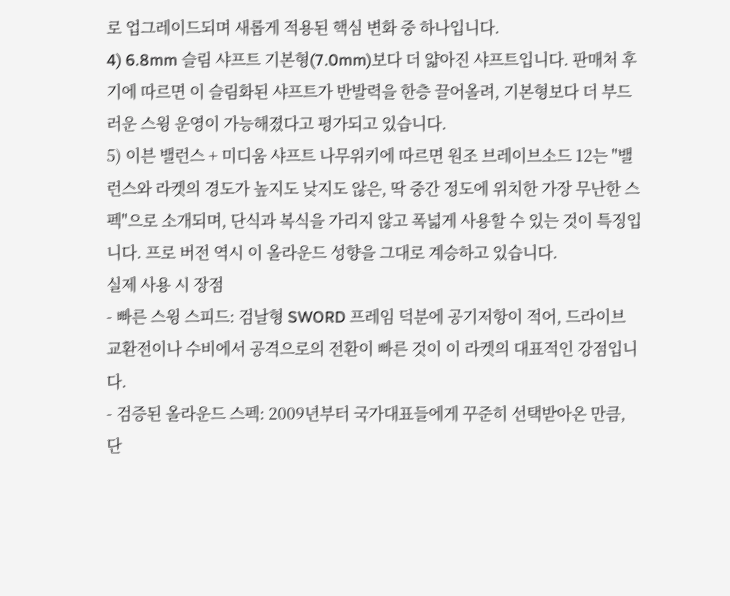로 업그레이드되며 새롭게 적용된 핵심 변화 중 하나입니다.
4) 6.8mm 슬림 샤프트 기본형(7.0mm)보다 더 얇아진 샤프트입니다. 판매처 후기에 따르면 이 슬림화된 샤프트가 반발력을 한층 끌어올려, 기본형보다 더 부드러운 스윙 운영이 가능해졌다고 평가되고 있습니다.
5) 이븐 밸런스 + 미디움 샤프트 나무위키에 따르면 원조 브레이브소드 12는 "밸런스와 라켓의 경도가 높지도 낮지도 않은, 딱 중간 정도에 위치한 가장 무난한 스펙"으로 소개되며, 단식과 복식을 가리지 않고 폭넓게 사용할 수 있는 것이 특징입니다. 프로 버전 역시 이 올라운드 성향을 그대로 계승하고 있습니다.
실제 사용 시 장점
- 빠른 스윙 스피드: 검날형 SWORD 프레임 덕분에 공기저항이 적어, 드라이브 교환전이나 수비에서 공격으로의 전환이 빠른 것이 이 라켓의 대표적인 강점입니다.
- 검증된 올라운드 스펙: 2009년부터 국가대표들에게 꾸준히 선택받아온 만큼, 단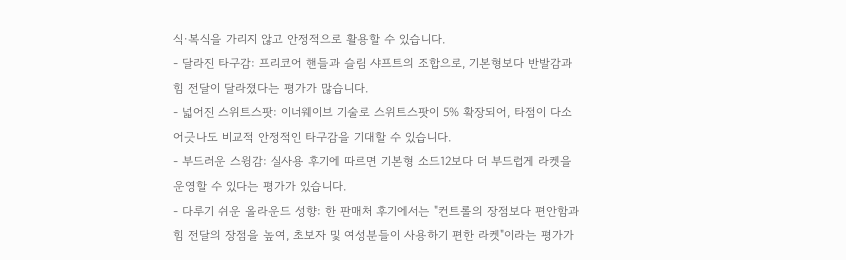식·복식을 가리지 않고 안정적으로 활용할 수 있습니다.
- 달라진 타구감: 프리코어 핸들과 슬림 샤프트의 조합으로, 기본형보다 반발감과 힘 전달이 달라졌다는 평가가 많습니다.
- 넓어진 스위트스팟: 이너웨이브 기술로 스위트스팟이 5% 확장되어, 타점이 다소 어긋나도 비교적 안정적인 타구감을 기대할 수 있습니다.
- 부드러운 스윙감: 실사용 후기에 따르면 기본형 소드12보다 더 부드럽게 라켓을 운영할 수 있다는 평가가 있습니다.
- 다루기 쉬운 올라운드 성향: 한 판매처 후기에서는 "컨트롤의 장점보다 편안함과 힘 전달의 장점을 높여, 초보자 및 여성분들이 사용하기 편한 라켓"이라는 평가가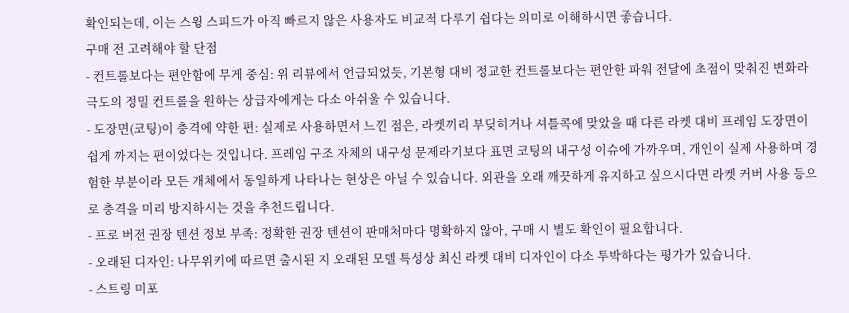확인되는데, 이는 스윙 스피드가 아직 빠르지 않은 사용자도 비교적 다루기 쉽다는 의미로 이해하시면 좋습니다.
구매 전 고려해야 할 단점
- 컨트롤보다는 편안함에 무게 중심: 위 리뷰에서 언급되었듯, 기본형 대비 정교한 컨트롤보다는 편안한 파워 전달에 초점이 맞춰진 변화라 극도의 정밀 컨트롤을 원하는 상급자에게는 다소 아쉬울 수 있습니다.
- 도장면(코팅)이 충격에 약한 편: 실제로 사용하면서 느낀 점은, 라켓끼리 부딪히거나 셔틀콕에 맞았을 때 다른 라켓 대비 프레임 도장면이 쉽게 까지는 편이었다는 것입니다. 프레임 구조 자체의 내구성 문제라기보다 표면 코팅의 내구성 이슈에 가까우며, 개인이 실제 사용하며 경험한 부분이라 모든 개체에서 동일하게 나타나는 현상은 아닐 수 있습니다. 외관을 오래 깨끗하게 유지하고 싶으시다면 라켓 커버 사용 등으로 충격을 미리 방지하시는 것을 추천드립니다.
- 프로 버전 권장 텐션 정보 부족: 정확한 권장 텐션이 판매처마다 명확하지 않아, 구매 시 별도 확인이 필요합니다.
- 오래된 디자인: 나무위키에 따르면 출시된 지 오래된 모델 특성상 최신 라켓 대비 디자인이 다소 투박하다는 평가가 있습니다.
- 스트링 미포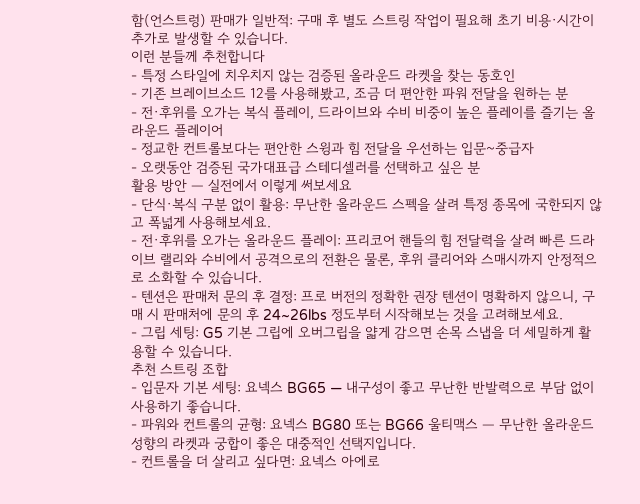함(언스트렁) 판매가 일반적: 구매 후 별도 스트링 작업이 필요해 초기 비용·시간이 추가로 발생할 수 있습니다.
이런 분들께 추천합니다
- 특정 스타일에 치우치지 않는 검증된 올라운드 라켓을 찾는 동호인
- 기존 브레이브소드 12를 사용해봤고, 조금 더 편안한 파워 전달을 원하는 분
- 전·후위를 오가는 복식 플레이, 드라이브와 수비 비중이 높은 플레이를 즐기는 올라운드 플레이어
- 정교한 컨트롤보다는 편안한 스윙과 힘 전달을 우선하는 입문~중급자
- 오랫동안 검증된 국가대표급 스테디셀러를 선택하고 싶은 분
활용 방안 — 실전에서 이렇게 써보세요
- 단식·복식 구분 없이 활용: 무난한 올라운드 스펙을 살려 특정 종목에 국한되지 않고 폭넓게 사용해보세요.
- 전·후위를 오가는 올라운드 플레이: 프리코어 핸들의 힘 전달력을 살려 빠른 드라이브 랠리와 수비에서 공격으로의 전환은 물론, 후위 클리어와 스매시까지 안정적으로 소화할 수 있습니다.
- 텐션은 판매처 문의 후 결정: 프로 버전의 정확한 권장 텐션이 명확하지 않으니, 구매 시 판매처에 문의 후 24~26lbs 정도부터 시작해보는 것을 고려해보세요.
- 그립 세팅: G5 기본 그립에 오버그립을 얇게 감으면 손목 스냅을 더 세밀하게 활용할 수 있습니다.
추천 스트링 조합
- 입문자 기본 세팅: 요넥스 BG65 — 내구성이 좋고 무난한 반발력으로 부담 없이 사용하기 좋습니다.
- 파워와 컨트롤의 균형: 요넥스 BG80 또는 BG66 울티맥스 — 무난한 올라운드 성향의 라켓과 궁합이 좋은 대중적인 선택지입니다.
- 컨트롤을 더 살리고 싶다면: 요넥스 아에로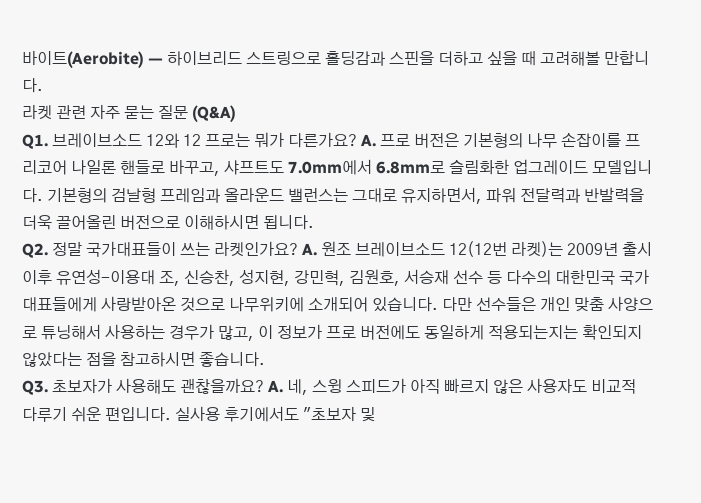바이트(Aerobite) — 하이브리드 스트링으로 홀딩감과 스핀을 더하고 싶을 때 고려해볼 만합니다.
라켓 관련 자주 묻는 질문 (Q&A)
Q1. 브레이브소드 12와 12 프로는 뭐가 다른가요? A. 프로 버전은 기본형의 나무 손잡이를 프리코어 나일론 핸들로 바꾸고, 샤프트도 7.0mm에서 6.8mm로 슬림화한 업그레이드 모델입니다. 기본형의 검날형 프레임과 올라운드 밸런스는 그대로 유지하면서, 파워 전달력과 반발력을 더욱 끌어올린 버전으로 이해하시면 됩니다.
Q2. 정말 국가대표들이 쓰는 라켓인가요? A. 원조 브레이브소드 12(12번 라켓)는 2009년 출시 이후 유연성-이용대 조, 신승찬, 성지현, 강민혁, 김원호, 서승재 선수 등 다수의 대한민국 국가대표들에게 사랑받아온 것으로 나무위키에 소개되어 있습니다. 다만 선수들은 개인 맞춤 사양으로 튜닝해서 사용하는 경우가 많고, 이 정보가 프로 버전에도 동일하게 적용되는지는 확인되지 않았다는 점을 참고하시면 좋습니다.
Q3. 초보자가 사용해도 괜찮을까요? A. 네, 스윙 스피드가 아직 빠르지 않은 사용자도 비교적 다루기 쉬운 편입니다. 실사용 후기에서도 "초보자 및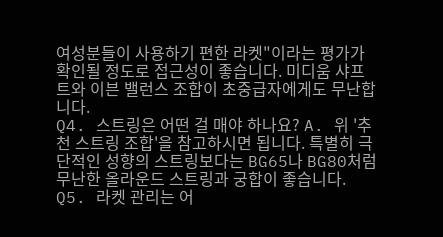여성분들이 사용하기 편한 라켓"이라는 평가가 확인될 정도로 접근성이 좋습니다. 미디움 샤프트와 이븐 밸런스 조합이 초중급자에게도 무난합니다.
Q4. 스트링은 어떤 걸 매야 하나요? A. 위 '추천 스트링 조합'을 참고하시면 됩니다. 특별히 극단적인 성향의 스트링보다는 BG65나 BG80처럼 무난한 올라운드 스트링과 궁합이 좋습니다.
Q5. 라켓 관리는 어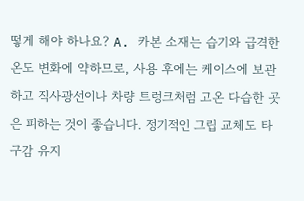떻게 해야 하나요? A. 카본 소재는 습기와 급격한 온도 변화에 약하므로, 사용 후에는 케이스에 보관하고 직사광선이나 차량 트렁크처럼 고온 다습한 곳은 피하는 것이 좋습니다. 정기적인 그립 교체도 타구감 유지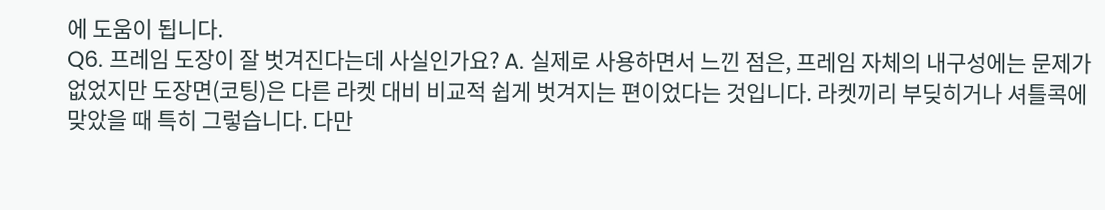에 도움이 됩니다.
Q6. 프레임 도장이 잘 벗겨진다는데 사실인가요? A. 실제로 사용하면서 느낀 점은, 프레임 자체의 내구성에는 문제가 없었지만 도장면(코팅)은 다른 라켓 대비 비교적 쉽게 벗겨지는 편이었다는 것입니다. 라켓끼리 부딪히거나 셔틀콕에 맞았을 때 특히 그렇습니다. 다만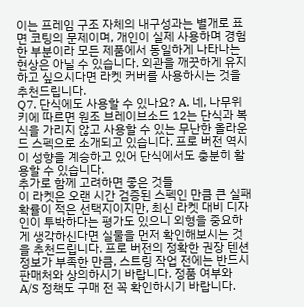이는 프레임 구조 자체의 내구성과는 별개로 표면 코팅의 문제이며, 개인이 실제 사용하며 경험한 부분이라 모든 제품에서 동일하게 나타나는 현상은 아닐 수 있습니다. 외관을 깨끗하게 유지하고 싶으시다면 라켓 커버를 사용하시는 것을 추천드립니다.
Q7. 단식에도 사용할 수 있나요? A. 네, 나무위키에 따르면 원조 브레이브소드 12는 단식과 복식을 가리지 않고 사용할 수 있는 무난한 올라운드 스펙으로 소개되고 있습니다. 프로 버전 역시 이 성향을 계승하고 있어 단식에서도 충분히 활용할 수 있습니다.
추가로 함께 고려하면 좋은 것들
이 라켓은 오랜 시간 검증된 스펙인 만큼 큰 실패 확률이 적은 선택지이지만, 최신 라켓 대비 디자인이 투박하다는 평가도 있으니 외형을 중요하게 생각하신다면 실물을 먼저 확인해보시는 것을 추천드립니다. 프로 버전의 정확한 권장 텐션 정보가 부족한 만큼, 스트링 작업 전에는 반드시 판매처와 상의하시기 바랍니다. 정품 여부와 A/S 정책도 구매 전 꼭 확인하시기 바랍니다.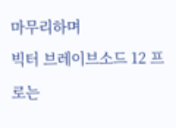마무리하며
빅터 브레이브소드 12 프로는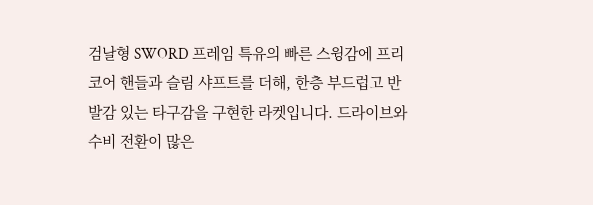검날형 SWORD 프레임 특유의 빠른 스윙감에 프리코어 핸들과 슬림 샤프트를 더해, 한층 부드럽고 반발감 있는 타구감을 구현한 라켓입니다. 드라이브와 수비 전환이 많은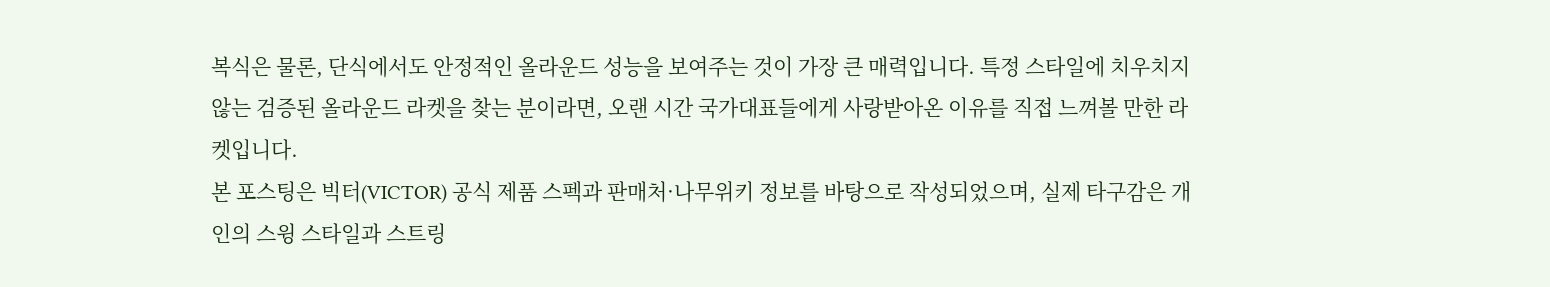복식은 물론, 단식에서도 안정적인 올라운드 성능을 보여주는 것이 가장 큰 매력입니다. 특정 스타일에 치우치지 않는 검증된 올라운드 라켓을 찾는 분이라면, 오랜 시간 국가대표들에게 사랑받아온 이유를 직접 느껴볼 만한 라켓입니다.
본 포스팅은 빅터(VICTOR) 공식 제품 스펙과 판매처·나무위키 정보를 바탕으로 작성되었으며, 실제 타구감은 개인의 스윙 스타일과 스트링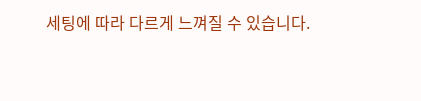세팅에 따라 다르게 느껴질 수 있습니다.